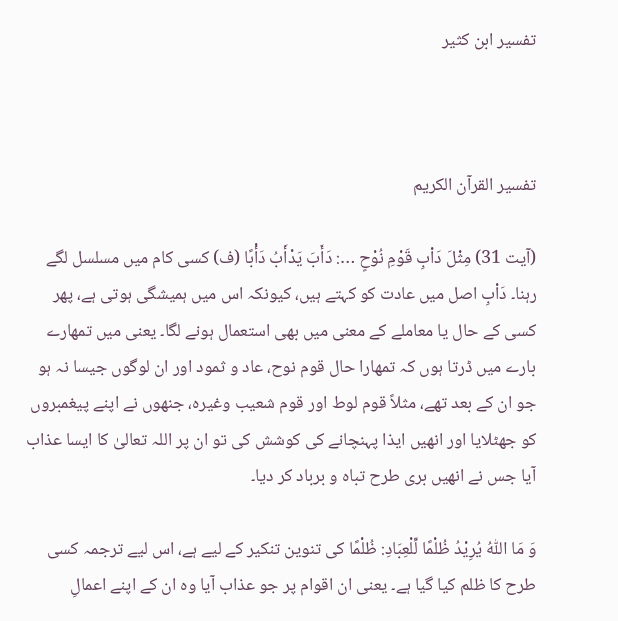تفسير ابن كثير



تفسیر القرآن الکریم

(آیت 31) مِثْلَ دَاْبِ قَوْمِ نُوْحٍ …: دَأَبَ يَدْأَبُ دَأْبًا (ف) کسی کام میں مسلسل لگے رہنا۔ دَاْبِ اصل میں عادت کو کہتے ہیں، کیونکہ اس میں ہمیشگی ہوتی ہے، پھر کسی کے حال یا معاملے کے معنی میں بھی استعمال ہونے لگا۔ یعنی میں تمھارے بارے میں ڈرتا ہوں کہ تمھارا حال قوم نوح، عاد و ثمود اور ان لوگوں جیسا نہ ہو جو ان کے بعد تھے، مثلاً قوم لوط اور قوم شعیب وغیرہ، جنھوں نے اپنے پیغمبروں کو جھٹلایا اور انھیں ایذا پہنچانے کی کوشش کی تو ان پر اللہ تعالیٰ کا ایسا عذاب آیا جس نے انھیں بری طرح تباہ و برباد کر دیا۔

وَ مَا اللّٰهُ يُرِيْدُ ظُلْمًا لِّلْعِبَادِ: ظُلْمًا کی تنوین تنکیر کے لیے ہے، اس لیے ترجمہ کسی طرح کا ظلم کیا گیا ہے۔ یعنی ان اقوام پر جو عذاب آیا وہ ان کے اپنے اعمالِ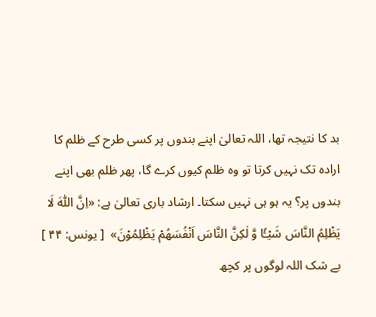بد کا نتیجہ تھا، اللہ تعالیٰ اپنے بندوں پر کسی طرح کے ظلم کا ارادہ تک نہیں کرتا تو وہ ظلم کیوں کرے گا، پھر ظلم بھی اپنے بندوں پر؟ یہ ہو ہی نہیں سکتا۔ ارشاد باری تعالیٰ ہے: «اِنَّ اللّٰهَ لَا يَظْلِمُ النَّاسَ شَيْـًٔا وَّ لٰكِنَّ النَّاسَ اَنْفُسَهُمْ يَظْلِمُوْنَ»  [ یونس: ۴۴ ] بے شک اللہ لوگوں پر کچھ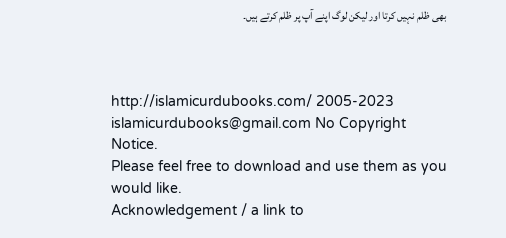بھی ظلم نہیں کرتا اور لیکن لوگ اپنے آپ پر ظلم کرتے ہیں۔



http://islamicurdubooks.com/ 2005-2023 islamicurdubooks@gmail.com No Copyright Notice.
Please feel free to download and use them as you would like.
Acknowledgement / a link to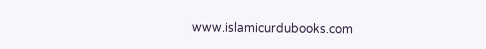www.islamicurdubooks.com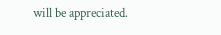will be appreciated.